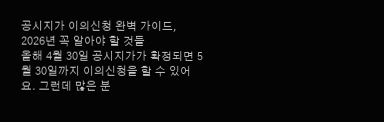공시지가 이의신청 완벽 가이드, 2026년 꼭 알아야 할 것들
올해 4월 30일 공시지가가 확정되면 5월 30일까지 이의신청을 할 수 있어요. 그런데 많은 분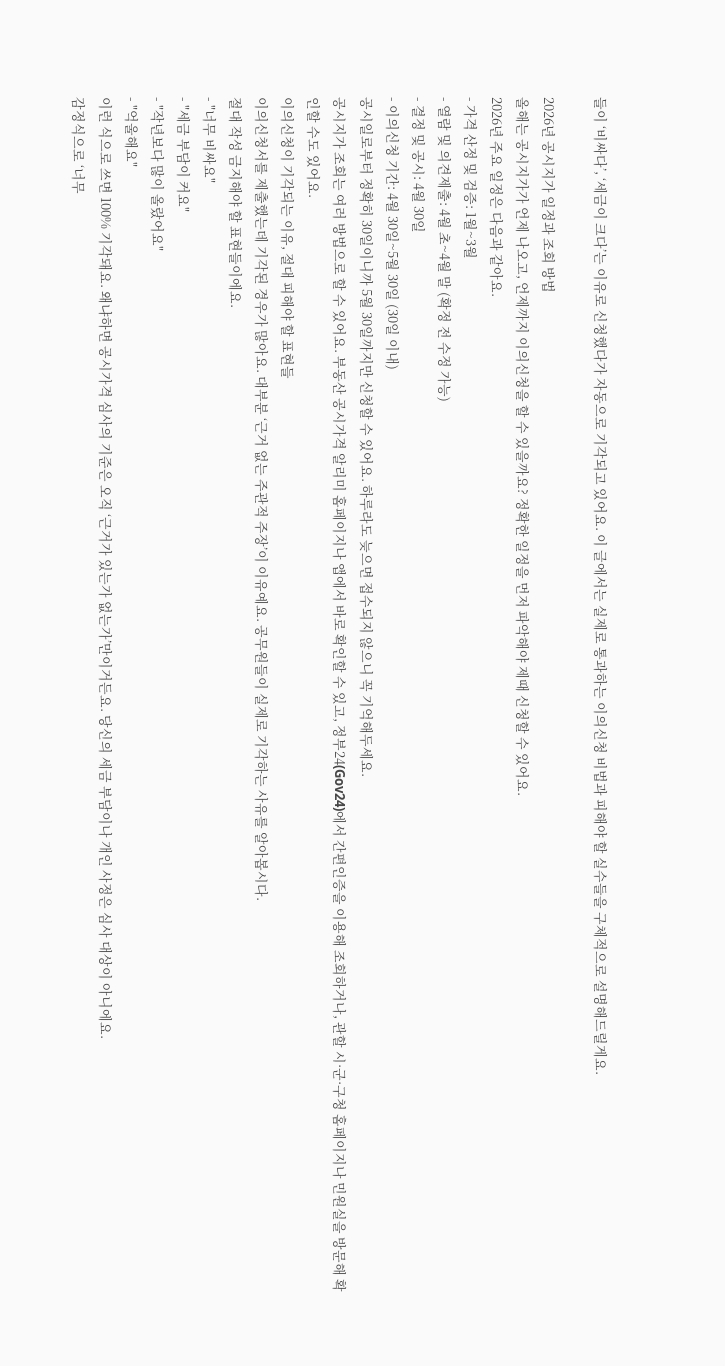들이 ‘비싸다’, ‘세금이 크다’는 이유로 신청했다가 자동으로 기각되고 있어요. 이 글에서는 실제로 통과하는 이의신청 비법과 피해야 할 실수들을 구체적으로 설명해드릴게요.

2026년 공시지가 일정과 조회 방법
올해는 공시지가가 언제 나오고, 언제까지 이의신청을 할 수 있을까요? 정확한 일정을 먼저 파악해야 제때 신청할 수 있어요.
2026년 주요 일정은 다음과 같아요.
- 가격 산정 및 검증: 1월~3월
- 열람 및 의견제출: 4월 초~4월 말 (확정 전 수정 가능)
- 결정 및 공시: 4월 30일
- 이의신청 기간: 4월 30일~5월 30일 (30일 이내)
공시일로부터 정확히 30일이니까 5월 30일까지만 신청할 수 있어요. 하루라도 늦으면 접수되지 않으니 꼭 기억해두세요.
공시지가 조회는 여러 방법으로 할 수 있어요. 부동산 공시가격 알리미 홈페이지나 앱에서 바로 확인할 수 있고, 정부24(Gov24)에서 간편인증을 이용해 조회하거나, 관할 시·군·구청 홈페이지나 민원실을 방문해 확인할 수도 있어요.
이의신청이 기각되는 이유, 절대 피해야 할 표현들
이의신청서를 제출했는데 기각된 경우가 많아요. 대부분 ‘근거 없는 주관적 주장’이 이유예요. 공무원들이 실제로 기각하는 사유를 알아봅시다.
절대 작성 금지해야 할 표현들이에요.
- "너무 비싸요"
- "세금 부담이 커요"
- "작년보다 많이 올랐어요"
- "억울해요"
이런 식으로 쓰면 100% 기각돼요. 왜냐하면 공시가격 심사의 기준은 오직 ‘근거가 있는가 없는가’만이거든요. 당신의 세금 부담이나 개인 사정은 심사 대상이 아니에요.
감정식으로 ‘너무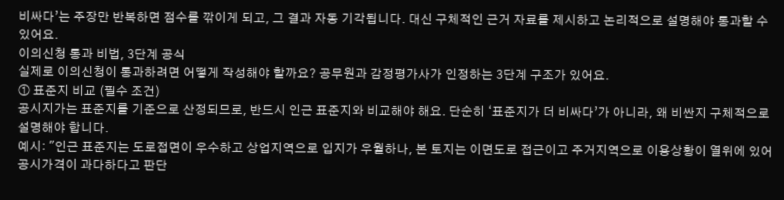비싸다’는 주장만 반복하면 점수를 깎이게 되고, 그 결과 자동 기각됩니다. 대신 구체적인 근거 자료를 제시하고 논리적으로 설명해야 통과할 수 있어요.
이의신청 통과 비법, 3단계 공식
실제로 이의신청이 통과하려면 어떻게 작성해야 할까요? 공무원과 감정평가사가 인정하는 3단계 구조가 있어요.
① 표준지 비교 (필수 조건)
공시지가는 표준지를 기준으로 산정되므로, 반드시 인근 표준지와 비교해야 해요. 단순히 ‘표준지가 더 비싸다’가 아니라, 왜 비싼지 구체적으로 설명해야 합니다.
예시: "인근 표준지는 도로접면이 우수하고 상업지역으로 입지가 우월하나, 본 토지는 이면도로 접근이고 주거지역으로 이용상황이 열위에 있어 공시가격이 과다하다고 판단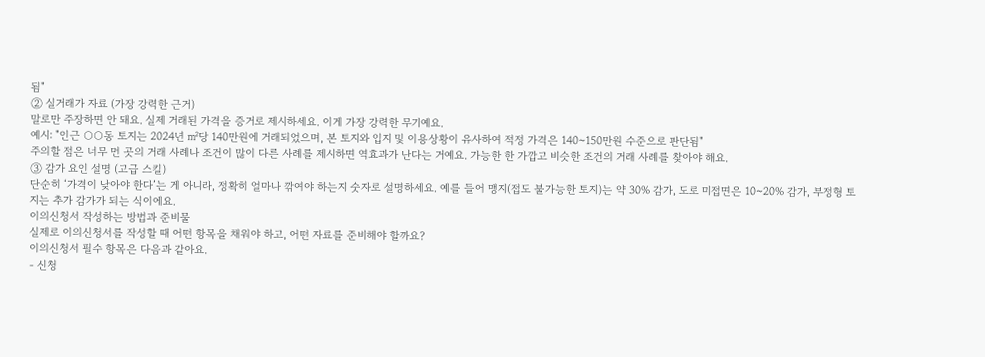됨"
② 실거래가 자료 (가장 강력한 근거)
말로만 주장하면 안 돼요. 실제 거래된 가격을 증거로 제시하세요. 이게 가장 강력한 무기예요.
예시: "인근 ○○동 토지는 2024년 ㎡당 140만원에 거래되었으며, 본 토지와 입지 및 이용상황이 유사하여 적정 가격은 140~150만원 수준으로 판단됨"
주의할 점은 너무 먼 곳의 거래 사례나 조건이 많이 다른 사례를 제시하면 역효과가 난다는 거예요. 가능한 한 가깝고 비슷한 조건의 거래 사례를 찾아야 해요.
③ 감가 요인 설명 (고급 스킬)
단순히 ‘가격이 낮아야 한다’는 게 아니라, 정확히 얼마나 깎여야 하는지 숫자로 설명하세요. 예를 들어 맹지(접도 불가능한 토지)는 약 30% 감가, 도로 미접면은 10~20% 감가, 부정형 토지는 추가 감가가 되는 식이에요.
이의신청서 작성하는 방법과 준비물
실제로 이의신청서를 작성할 때 어떤 항목을 채워야 하고, 어떤 자료를 준비해야 할까요?
이의신청서 필수 항목은 다음과 같아요.
- 신청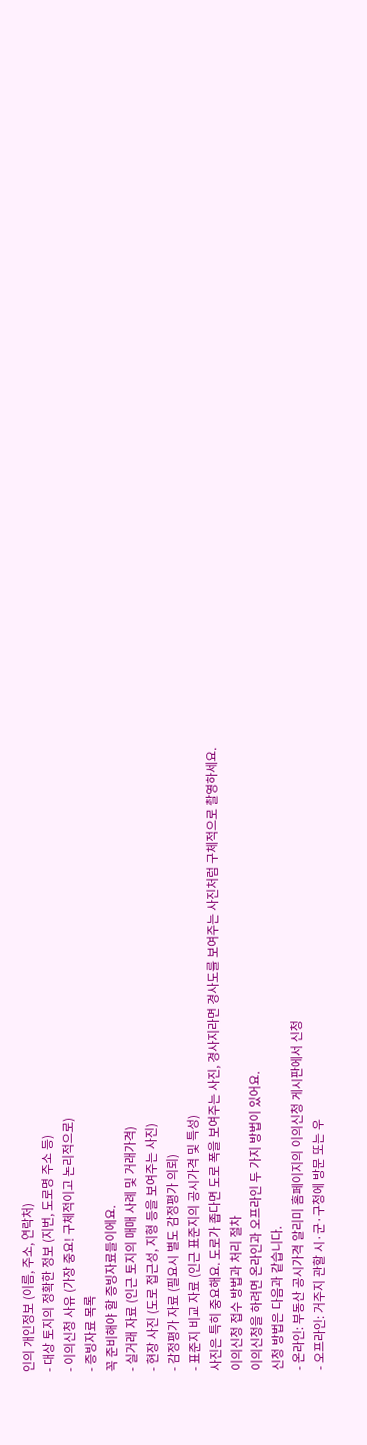인의 개인정보 (이름, 주소, 연락처)
- 대상 토지의 정확한 정보 (지번, 도로명 주소 등)
- 이의신청 사유 (가장 중요! 구체적이고 논리적으로)
- 증빙자료 목록
꼭 준비해야 할 증빙자료들이에요.
- 실거래 자료 (인근 토지의 매매 사례 및 거래가격)
- 현장 사진 (도로 접근성, 지형 등을 보여주는 사진)
- 감정평가 자료 (필요시 별도 감정평가 의뢰)
- 표준지 비교 자료 (인근 표준지의 공시가격 및 특성)
사진은 특히 중요해요. 도로가 좁다면 도로 폭을 보여주는 사진, 경사지라면 경사도를 보여주는 사진처럼 구체적으로 촬영하세요.
이의신청 접수 방법과 처리 절차
이의신청을 하려면 온라인과 오프라인 두 가지 방법이 있어요.
신청 방법은 다음과 같습니다.
- 온라인: 부동산 공시가격 알리미 홈페이지의 이의신청 게시판에서 신청
- 오프라인: 거주지 관할 시·군·구청에 방문 또는 우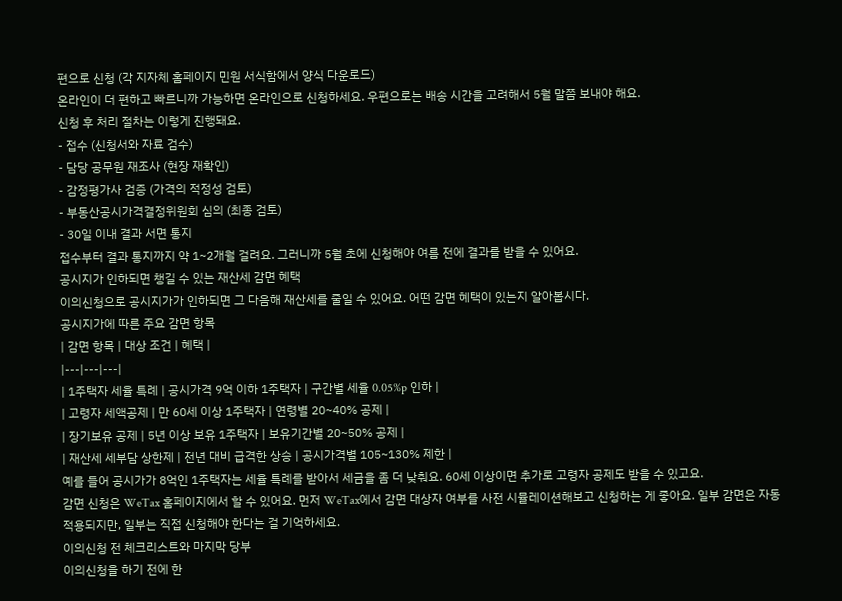편으로 신청 (각 지자체 홈페이지 민원 서식함에서 양식 다운로드)
온라인이 더 편하고 빠르니까 가능하면 온라인으로 신청하세요. 우편으로는 배송 시간을 고려해서 5월 말쯤 보내야 해요.
신청 후 처리 절차는 이렇게 진행돼요.
- 접수 (신청서와 자료 검수)
- 담당 공무원 재조사 (현장 재확인)
- 감정평가사 검증 (가격의 적정성 검토)
- 부동산공시가격결정위원회 심의 (최종 검토)
- 30일 이내 결과 서면 통지
접수부터 결과 통지까지 약 1~2개월 걸려요. 그러니까 5월 초에 신청해야 여름 전에 결과를 받을 수 있어요.
공시지가 인하되면 챙길 수 있는 재산세 감면 혜택
이의신청으로 공시지가가 인하되면 그 다음해 재산세를 줄일 수 있어요. 어떤 감면 혜택이 있는지 알아봅시다.
공시지가에 따른 주요 감면 항목
| 감면 항목 | 대상 조건 | 혜택 |
|---|---|---|
| 1주택자 세율 특례 | 공시가격 9억 이하 1주택자 | 구간별 세율 0.05%p 인하 |
| 고령자 세액공제 | 만 60세 이상 1주택자 | 연령별 20~40% 공제 |
| 장기보유 공제 | 5년 이상 보유 1주택자 | 보유기간별 20~50% 공제 |
| 재산세 세부담 상한제 | 전년 대비 급격한 상승 | 공시가격별 105~130% 제한 |
예를 들어 공시가가 8억인 1주택자는 세율 특례를 받아서 세금을 좀 더 낮춰요. 60세 이상이면 추가로 고령자 공제도 받을 수 있고요.
감면 신청은 WeTax 홈페이지에서 할 수 있어요. 먼저 WeTax에서 감면 대상자 여부를 사전 시뮬레이션해보고 신청하는 게 좋아요. 일부 감면은 자동 적용되지만, 일부는 직접 신청해야 한다는 걸 기억하세요.
이의신청 전 체크리스트와 마지막 당부
이의신청을 하기 전에 한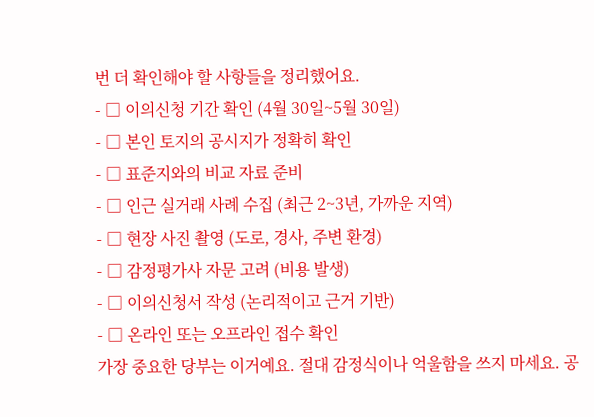번 더 확인해야 할 사항들을 정리했어요.
- □ 이의신청 기간 확인 (4월 30일~5월 30일)
- □ 본인 토지의 공시지가 정확히 확인
- □ 표준지와의 비교 자료 준비
- □ 인근 실거래 사례 수집 (최근 2~3년, 가까운 지역)
- □ 현장 사진 촬영 (도로, 경사, 주변 환경)
- □ 감정평가사 자문 고려 (비용 발생)
- □ 이의신청서 작성 (논리적이고 근거 기반)
- □ 온라인 또는 오프라인 접수 확인
가장 중요한 당부는 이거예요. 절대 감정식이나 억울함을 쓰지 마세요. 공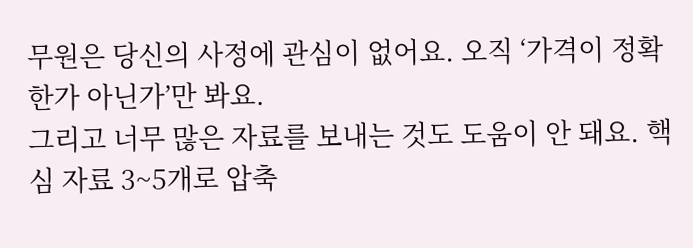무원은 당신의 사정에 관심이 없어요. 오직 ‘가격이 정확한가 아닌가’만 봐요.
그리고 너무 많은 자료를 보내는 것도 도움이 안 돼요. 핵심 자료 3~5개로 압축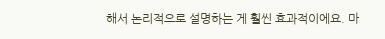해서 논리적으로 설명하는 게 훨씬 효과적이에요. 마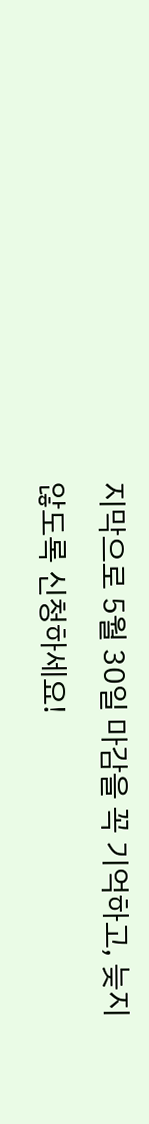지막으로 5월 30일 마감을 꼭 기억하고, 늦지 않도록 신청하세요!